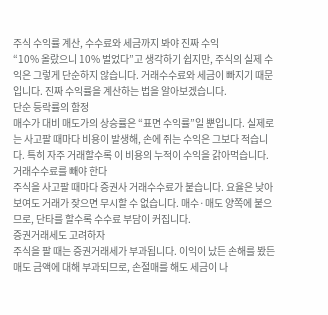주식 수익률 계산, 수수료와 세금까지 봐야 진짜 수익
“10% 올랐으니 10% 벌었다”고 생각하기 쉽지만, 주식의 실제 수익은 그렇게 단순하지 않습니다. 거래수수료와 세금이 빠지기 때문입니다. 진짜 수익률을 계산하는 법을 알아보겠습니다.
단순 등락률의 함정
매수가 대비 매도가의 상승률은 “표면 수익률”일 뿐입니다. 실제로는 사고팔 때마다 비용이 발생해, 손에 쥐는 수익은 그보다 적습니다. 특히 자주 거래할수록 이 비용의 누적이 수익을 갉아먹습니다.
거래수수료를 빼야 한다
주식을 사고팔 때마다 증권사 거래수수료가 붙습니다. 요율은 낮아 보여도 거래가 잦으면 무시할 수 없습니다. 매수·매도 양쪽에 붙으므로, 단타를 할수록 수수료 부담이 커집니다.
증권거래세도 고려하자
주식을 팔 때는 증권거래세가 부과됩니다. 이익이 났든 손해를 봤든 매도 금액에 대해 부과되므로, 손절매를 해도 세금이 나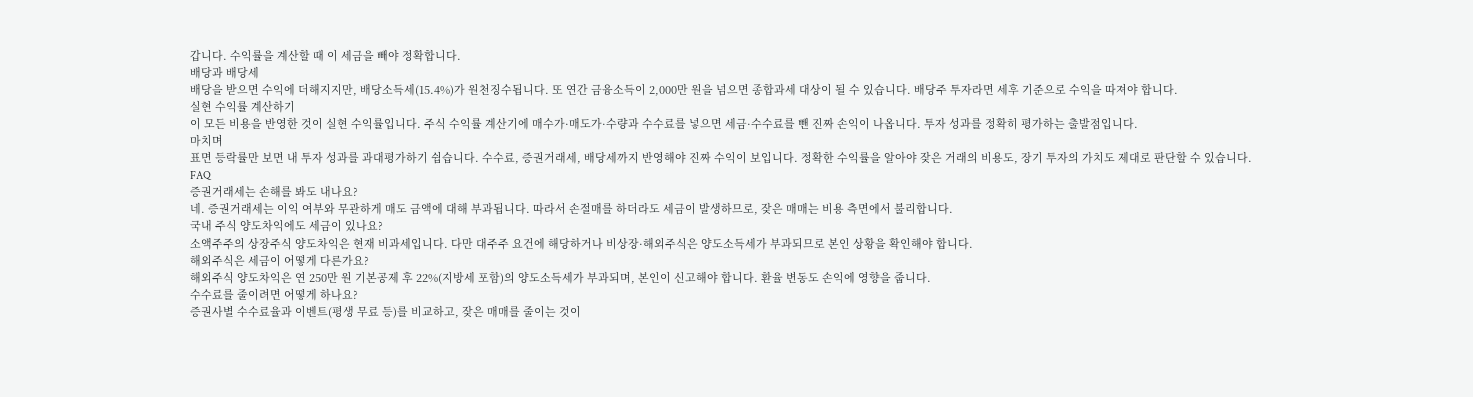갑니다. 수익률을 계산할 때 이 세금을 빼야 정확합니다.
배당과 배당세
배당을 받으면 수익에 더해지지만, 배당소득세(15.4%)가 원천징수됩니다. 또 연간 금융소득이 2,000만 원을 넘으면 종합과세 대상이 될 수 있습니다. 배당주 투자라면 세후 기준으로 수익을 따져야 합니다.
실현 수익률 계산하기
이 모든 비용을 반영한 것이 실현 수익률입니다. 주식 수익률 계산기에 매수가·매도가·수량과 수수료를 넣으면 세금·수수료를 뺀 진짜 손익이 나옵니다. 투자 성과를 정확히 평가하는 출발점입니다.
마치며
표면 등락률만 보면 내 투자 성과를 과대평가하기 쉽습니다. 수수료, 증권거래세, 배당세까지 반영해야 진짜 수익이 보입니다. 정확한 수익률을 알아야 잦은 거래의 비용도, 장기 투자의 가치도 제대로 판단할 수 있습니다.
FAQ
증권거래세는 손해를 봐도 내나요?
네. 증권거래세는 이익 여부와 무관하게 매도 금액에 대해 부과됩니다. 따라서 손절매를 하더라도 세금이 발생하므로, 잦은 매매는 비용 측면에서 불리합니다.
국내 주식 양도차익에도 세금이 있나요?
소액주주의 상장주식 양도차익은 현재 비과세입니다. 다만 대주주 요건에 해당하거나 비상장·해외주식은 양도소득세가 부과되므로 본인 상황을 확인해야 합니다.
해외주식은 세금이 어떻게 다른가요?
해외주식 양도차익은 연 250만 원 기본공제 후 22%(지방세 포함)의 양도소득세가 부과되며, 본인이 신고해야 합니다. 환율 변동도 손익에 영향을 줍니다.
수수료를 줄이려면 어떻게 하나요?
증권사별 수수료율과 이벤트(평생 무료 등)를 비교하고, 잦은 매매를 줄이는 것이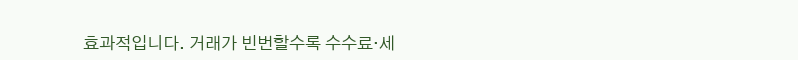효과적입니다. 거래가 빈번할수록 수수료·세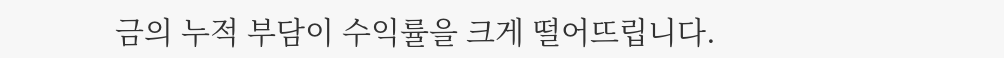금의 누적 부담이 수익률을 크게 떨어뜨립니다.